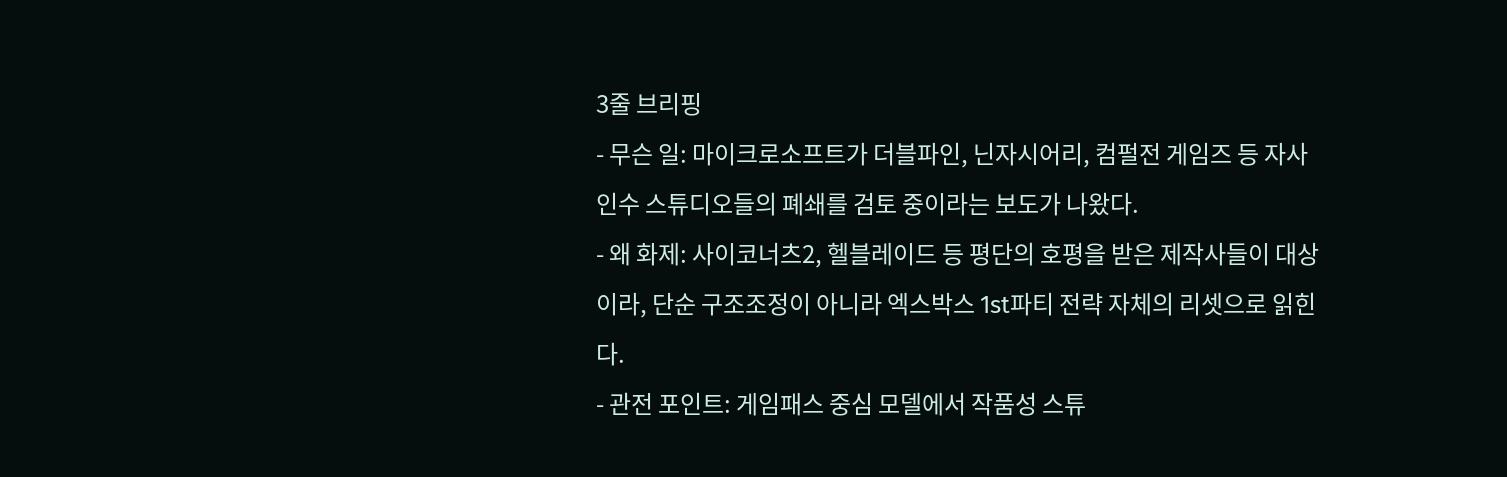3줄 브리핑
- 무슨 일: 마이크로소프트가 더블파인, 닌자시어리, 컴펄전 게임즈 등 자사 인수 스튜디오들의 폐쇄를 검토 중이라는 보도가 나왔다.
- 왜 화제: 사이코너츠2, 헬블레이드 등 평단의 호평을 받은 제작사들이 대상이라, 단순 구조조정이 아니라 엑스박스 1st파티 전략 자체의 리셋으로 읽힌다.
- 관전 포인트: 게임패스 중심 모델에서 작품성 스튜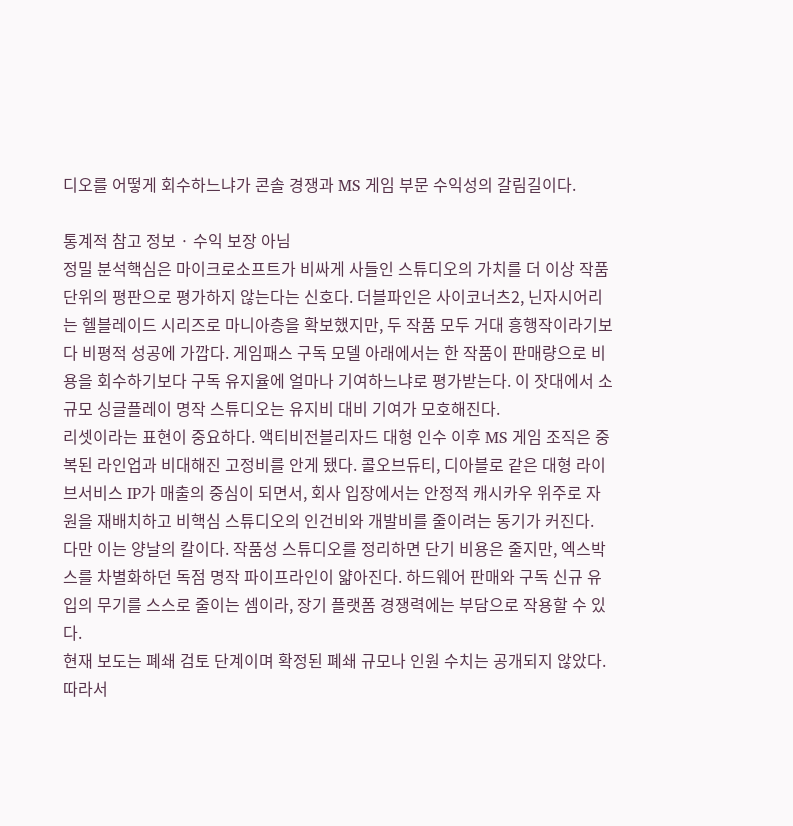디오를 어떻게 회수하느냐가 콘솔 경쟁과 MS 게임 부문 수익성의 갈림길이다.

통계적 참고 정보 · 수익 보장 아님
정밀 분석핵심은 마이크로소프트가 비싸게 사들인 스튜디오의 가치를 더 이상 작품 단위의 평판으로 평가하지 않는다는 신호다. 더블파인은 사이코너츠2, 닌자시어리는 헬블레이드 시리즈로 마니아층을 확보했지만, 두 작품 모두 거대 흥행작이라기보다 비평적 성공에 가깝다. 게임패스 구독 모델 아래에서는 한 작품이 판매량으로 비용을 회수하기보다 구독 유지율에 얼마나 기여하느냐로 평가받는다. 이 잣대에서 소규모 싱글플레이 명작 스튜디오는 유지비 대비 기여가 모호해진다.
리셋이라는 표현이 중요하다. 액티비전블리자드 대형 인수 이후 MS 게임 조직은 중복된 라인업과 비대해진 고정비를 안게 됐다. 콜오브듀티, 디아블로 같은 대형 라이브서비스 IP가 매출의 중심이 되면서, 회사 입장에서는 안정적 캐시카우 위주로 자원을 재배치하고 비핵심 스튜디오의 인건비와 개발비를 줄이려는 동기가 커진다.
다만 이는 양날의 칼이다. 작품성 스튜디오를 정리하면 단기 비용은 줄지만, 엑스박스를 차별화하던 독점 명작 파이프라인이 얇아진다. 하드웨어 판매와 구독 신규 유입의 무기를 스스로 줄이는 셈이라, 장기 플랫폼 경쟁력에는 부담으로 작용할 수 있다.
현재 보도는 폐쇄 검토 단계이며 확정된 폐쇄 규모나 인원 수치는 공개되지 않았다. 따라서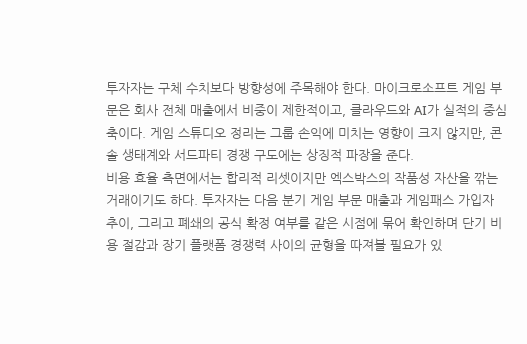투자자는 구체 수치보다 방향성에 주목해야 한다. 마이크로소프트 게임 부문은 회사 전체 매출에서 비중이 제한적이고, 클라우드와 AI가 실적의 중심축이다. 게임 스튜디오 정리는 그룹 손익에 미치는 영향이 크지 않지만, 콘솔 생태계와 서드파티 경쟁 구도에는 상징적 파장을 준다.
비용 효율 측면에서는 합리적 리셋이지만 엑스박스의 작품성 자산을 깎는 거래이기도 하다. 투자자는 다음 분기 게임 부문 매출과 게임패스 가입자 추이, 그리고 폐쇄의 공식 확정 여부를 같은 시점에 묶어 확인하며 단기 비용 절감과 장기 플랫폼 경쟁력 사이의 균형을 따져볼 필요가 있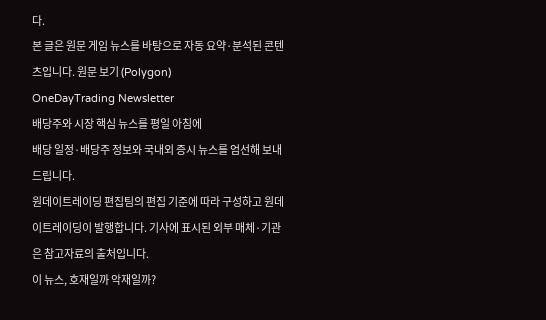다.
본 글은 원문 게임 뉴스를 바탕으로 자동 요약·분석된 콘텐츠입니다. 원문 보기 (Polygon)
OneDayTrading Newsletter
배당주와 시장 핵심 뉴스를 평일 아침에
배당 일정·배당주 정보와 국내외 증시 뉴스를 엄선해 보내드립니다.
원데이트레이딩 편집팀의 편집 기준에 따라 구성하고 원데이트레이딩이 발행합니다. 기사에 표시된 외부 매체·기관은 참고자료의 출처입니다.
이 뉴스, 호재일까 악재일까?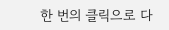한 번의 클릭으로 다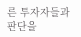른 투자자들과 판단을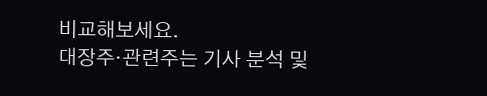비교해보세요.
대장주·관련주는 기사 분석 및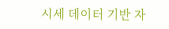시세 데이터 기반 자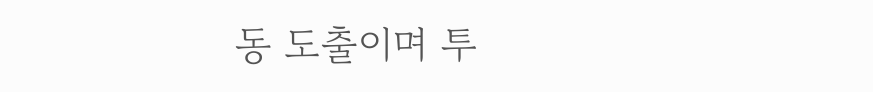동 도출이며 투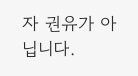자 권유가 아닙니다.